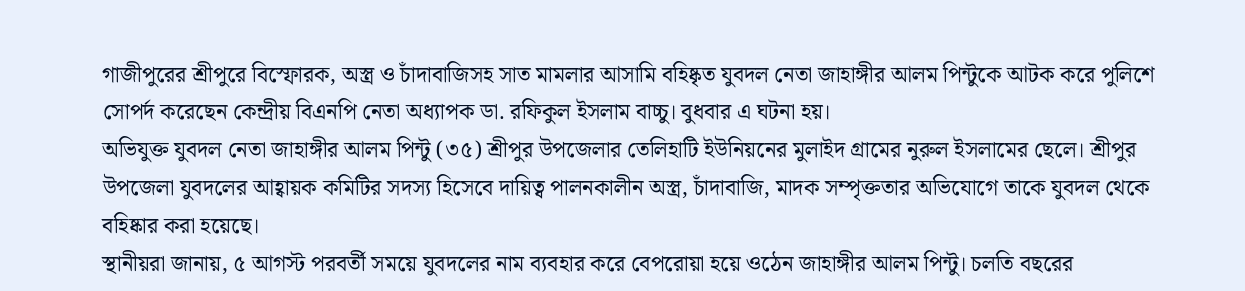গাজীপুরের শ্রীপুরে বিস্ফোরক, অস্ত্র ও চাঁদাবাজিসহ সাত মামলার আসামি বহিষ্কৃত যুবদল নেতা জাহাঙ্গীর আলম পিন্টুকে আটক করে পুলিশে সোপর্দ করেছেন কেন্দ্রীয় বিএনপি নেতা অধ্যাপক ডা. রফিকুল ইসলাম বাচ্চু। বুধবার এ ঘটনা হয়।
অভিযুক্ত যুবদল নেতা জাহাঙ্গীর আলম পিন্টু (৩৫) শ্রীপুর উপজেলার তেলিহাটি ইউনিয়নের মুলাইদ গ্রামের নুরুল ইসলামের ছেলে। শ্রীপুর উপজেলা যুবদলের আহ্বায়ক কমিটির সদস্য হিসেবে দায়িত্ব পালনকালীন অস্ত্র, চাঁদাবাজি, মাদক সম্পৃক্ততার অভিযোগে তাকে যুবদল থেকে বহিষ্কার করা হয়েছে।
স্থানীয়রা জানায়, ৫ আগস্ট পরবর্তী সময়ে যুবদলের নাম ব্যবহার করে বেপরোয়া হয়ে ওঠেন জাহাঙ্গীর আলম পিন্টু। চলতি বছরের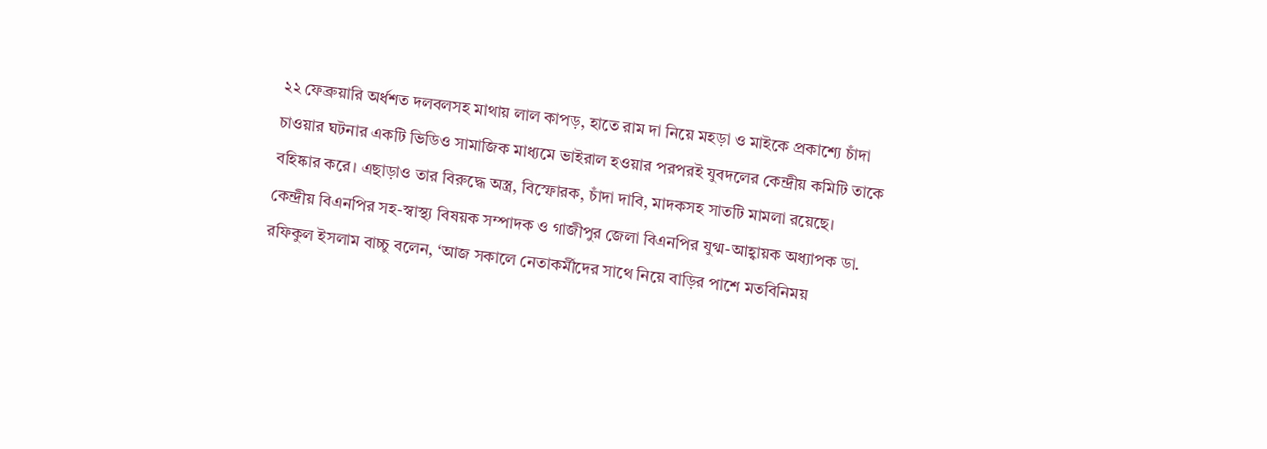২২ ফেব্রুয়ারি অর্ধশত দলবলসহ মাথায় লাল কাপড়, হাতে রাম দা নিয়ে মহড়া ও মাইকে প্রকাশ্যে চাঁদা চাওয়ার ঘটনার একটি ভিডিও সামাজিক মাধ্যমে ভাইরাল হওয়ার পরপরই যুবদলের কেন্দ্রীয় কমিটি তাকে বহিষ্কার করে। এছাড়াও তার বিরুদ্ধে অস্ত্র, বিস্ফোরক, চাঁদা দাবি, মাদকসহ সাতটি মামলা রয়েছে।
কেন্দ্রীয় বিএনপির সহ-স্বাস্থ্য বিষয়ক সম্পাদক ও গাজীপুর জেলা বিএনপির যুগ্ম-আহ্বায়ক অধ্যাপক ডা. রফিকুল ইসলাম বাচ্চু বলেন, ‘আজ সকালে নেতাকর্মীদের সাথে নিয়ে বাড়ির পাশে মতবিনিময়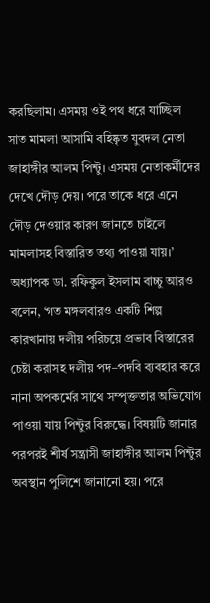করছিলাম। এসময় ওই পথ ধরে যাচ্ছিল সাত মামলা আসামি বহিষ্কৃত যুবদল নেতা জাহাঙ্গীর আলম পিন্টু। এসময় নেতাকর্মীদের দেখে দৌড় দেয়। পরে তাকে ধরে এনে দৌড় দেওয়ার কারণ জানতে চাইলে মামলাসহ বিস্তারিত তথ্য পাওয়া যায়।’
অধ্যাপক ডা. রফিকুল ইসলাম বাচ্চু আরও বলেন, ‘গত মঙ্গলবারও একটি শিল্প কারখানায় দলীয় পরিচয়ে প্রভাব বিস্তারের চেষ্টা করাসহ দলীয় পদ–পদবি ব্যবহার করে নানা অপকর্মের সাথে সম্পৃক্ততার অভিযোগ পাওয়া যায় পিন্টুর বিরুদ্ধে। বিষয়টি জানার পরপরই শীর্ষ সন্ত্রাসী জাহাঙ্গীর আলম পিন্টুর অবস্থান পুলিশে জানানো হয়। পরে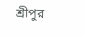শ্রীপুর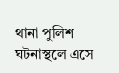থানা পুলিশ ঘটনাস্থলে এসে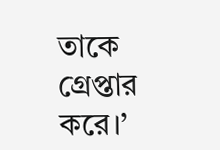তাকে গ্রেপ্তার করে।’